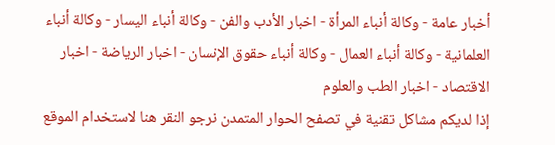أخبار عامة - وكالة أنباء المرأة - اخبار الأدب والفن - وكالة أنباء اليسار - وكالة أنباء العلمانية - وكالة أنباء العمال - وكالة أنباء حقوق الإنسان - اخبار الرياضة - اخبار الاقتصاد - اخبار الطب والعلوم
إذا لديكم مشاكل تقنية في تصفح الحوار المتمدن نرجو النقر هنا لاستخدام الموقع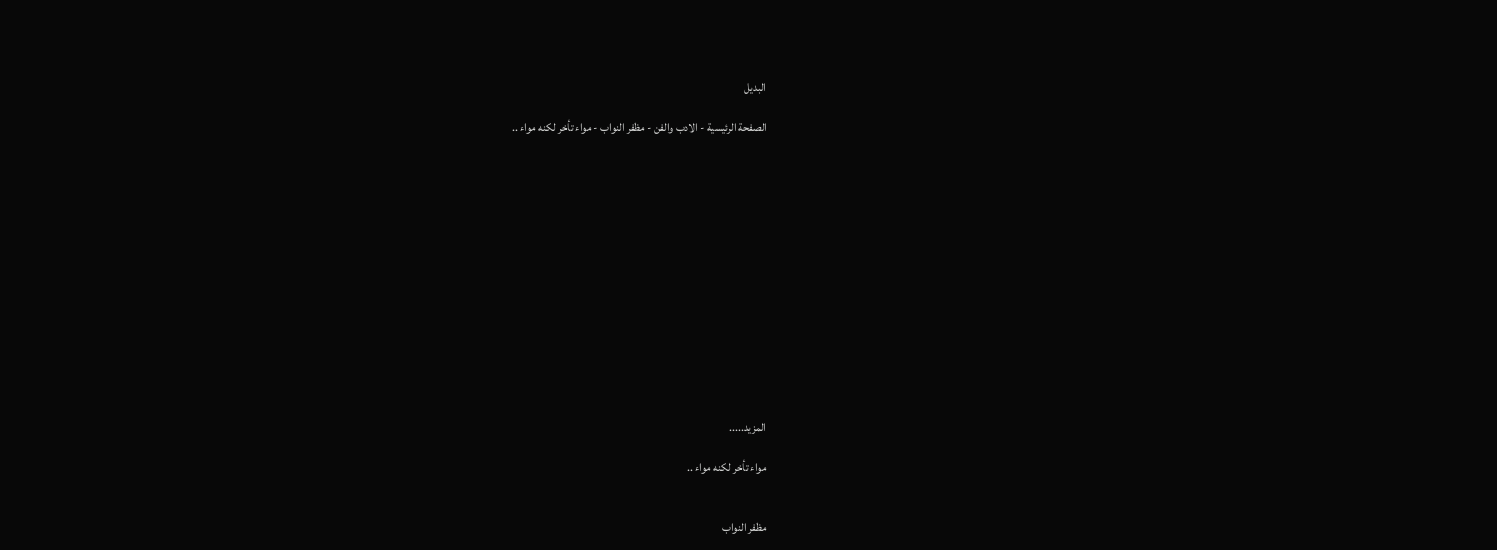البديل

الصفحة الرئيسية - الادب والفن - مظفر النواب - مواء تأخر لكنه مواء ..














المزيد.....

مواء تأخر لكنه مواء ..


مظفر النواب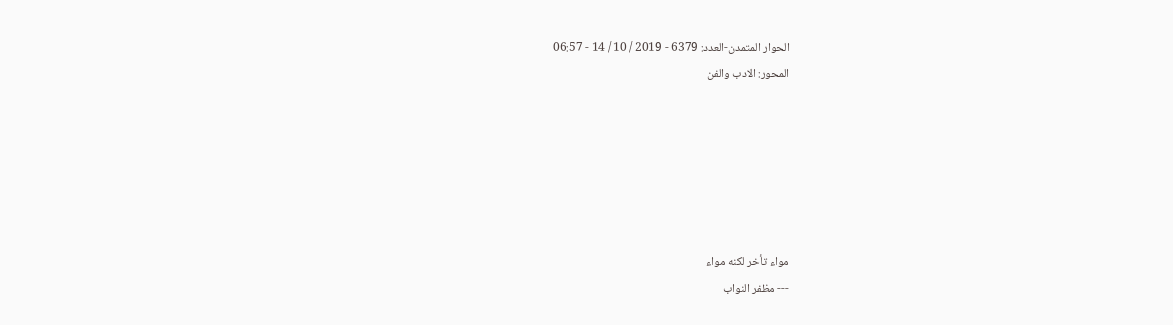الحوار المتمدن-العدد: 6379 - 2019 / 10 / 14 - 06:57
المحور: الادب والفن






مواء تأخر لكنه مواء
--- مظفر النواب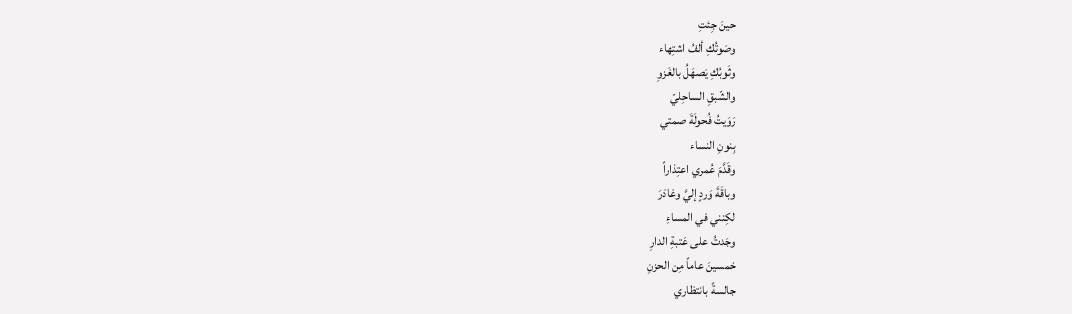حينَ جِئتِ
وصَوتُكِ ألفُ اشتِهاء
وثَوبُكِ يَصهَلُ بالغَزوِ
والشّبقِ الساحِليّ
رَوَيتُ فُحولَةَ صمتي
بِنونِ النساء
وقَدَّمَ عُمري اعتِذاراً
وباقَةَ وَردٍ إليَّ وغادَرَ
لكِنني في المساءِ
وجَدتُ على عَتبةِ الدارِ
خمسينَ عاماً مِن الحزنِ
جالسةً بانتظاري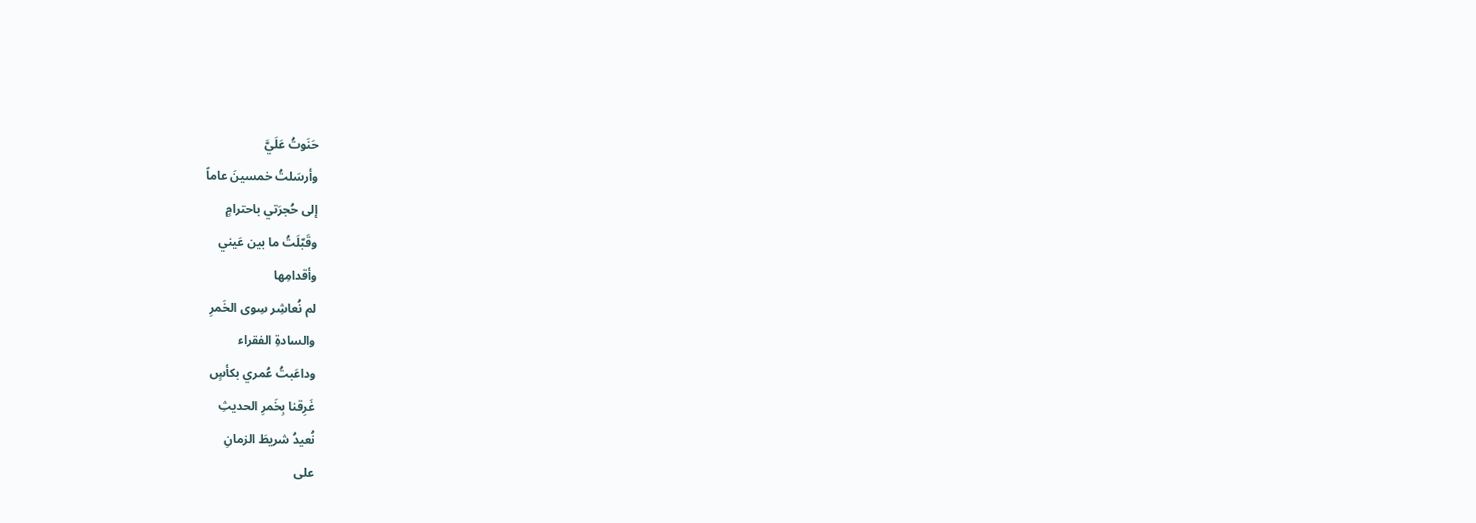حَنَوتُ عَلَيَّ
وأرسَلتُ خمسينَ عاماً
إلى حُجرَتي باحترامٍ
وقَبّلَتُ ما بين عَيني
وأقدامِها
لم نُعاشِر سِوى الخَمرِ
والسادةِ الفقراء
وداعَبتُ عُمري بكأسٍ
غَرِقنا بِخَمرِ الحديثِ
نُعيدُ شريطَ الزمانِ
على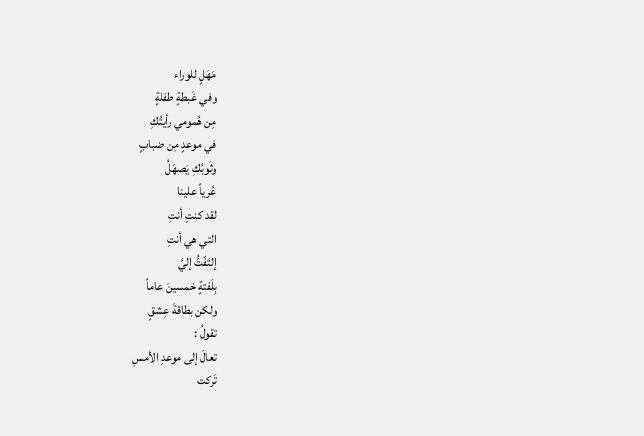مَهَلٍ للوراء
وفي غَبطةٍ طفلةٍ
مِن هُمومي رأيتُكِ
في موعدٍ مِن ضبابٍ
وثَوبُكِ يَصهَلُ
عُرياً علينا
لقد كنتِ أنتِ
التي هي أنتِ
إلتَفّتُّ إليَّ
بِلَفتةٍ خمسينَ عاماً
ولكن بطاقةَ عِشقٍ
تقولُ :
تعالَ إلى موعدِ الأمسِ
تَركت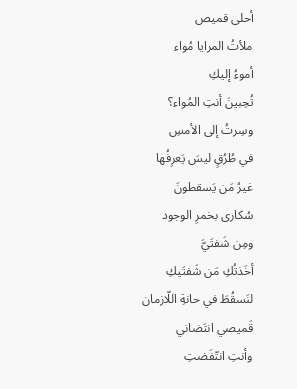أحلى قميص
ملأتُ المرايا مُواء
أموءُ إليكِ
تُحِبينَ أنتِ المُواء؟
وسِرتُ إلى الأمسِ
في طُرُقٍ ليسَ يَعرِفُها
غيرُ مَن يَسقطونَ
سُكارى بخمرِ الوجود
ومِن شَفتَيَّ
أخَذتُكِ مَن شَفتَيكِ
لنَسقُطَ في حانةِ اللّازمان
قَميصي انتَضاني
وأنتِ انتّفَضتِ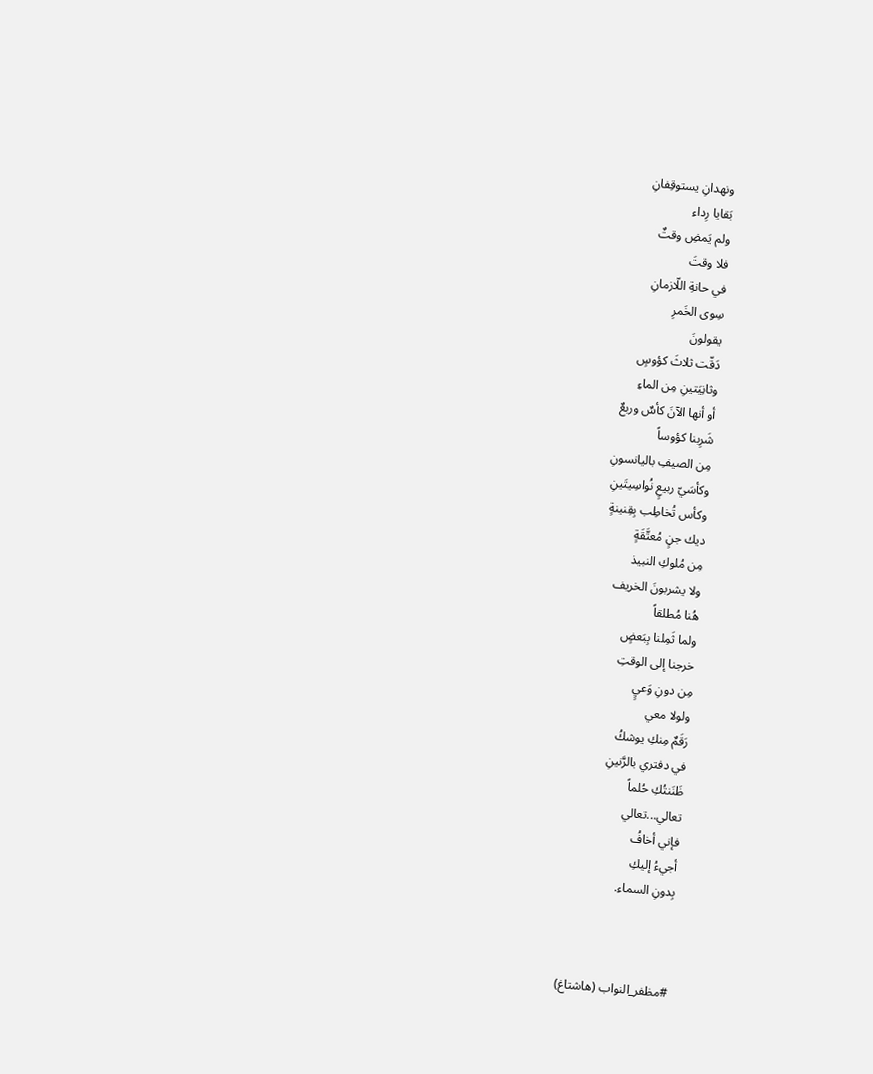ونهدانِ يستوقِفانِ
بَقايا رِداء
ولم يَمضِ وقتٌ
فلا وقتَ
في حانةِ اللّازمانِ
سِوى الخَمرِ
يقولونَ
دَقّت ثلاثَ كؤوسٍ
وثانِيَتينِ مِن الماءِ
أو أنها الآنَ كأسٌ وربعٌ
شَرِبنا كؤوساً
مِن الصيفِ باليانسونِ
وكأسَيّ ربيعٍ نُواسِيتَينِ
وكأس تُخاطِب بِقِنينةٍ
ديك جنٍ مُعتَّقَةٍ
مِن مُلوكِ النبيذ
ولا يشربونَ الخريف
هُنا مُطلقاً
ولما ثَمِلنا بِبَعضٍ
خرجنا إلى الوقتِ
مِن دونِ وَعيٍ
ولولا معي
رَقَمٌ مِنكِ يوشكُ
في دفتري بالرَّنينِ
ظَنَنتُكِ حُلماً
تعالي...تعالي
فإني أخافُ
أجيءُ إليكِ
بِدونِ السماء.



#مظفر_النواب (هاشتاغ)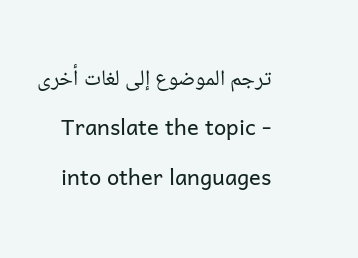ترجم الموضوع إلى لغات أخرى - Translate the topic into other languages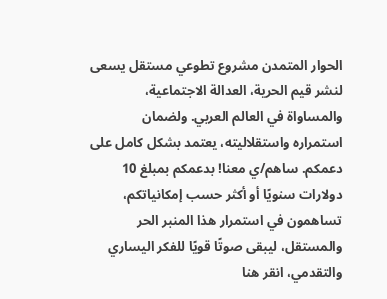الحوار المتمدن مشروع تطوعي مستقل يسعى لنشر قيم الحرية، العدالة الاجتماعية، والمساواة في العالم العربي. ولضمان استمراره واستقلاليته، يعتمد بشكل كامل على دعمكم. ساهم/ي معنا! بدعمكم بمبلغ 10 دولارات سنويًا أو أكثر حسب إمكانياتكم، تساهمون في استمرار هذا المنبر الحر والمستقل، ليبقى صوتًا قويًا للفكر اليساري والتقدمي، انقر هنا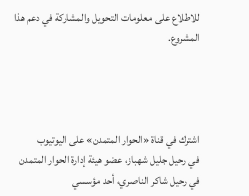للاطلاع على معلومات التحويل والمشاركة في دعم هذا المشروع.




اشترك في قناة «الحوار المتمدن» على اليوتيوب
في رحيل جليل شهباز، عضو هيئة إدارة الحوار المتمدن
في رحيل شاكر الناصري، أحد مؤسسي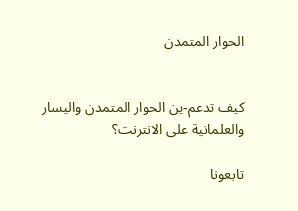الحوار المتمدن


كيف تدعم-ين الحوار المتمدن واليسار والعلمانية على الانترنت؟

تابعونا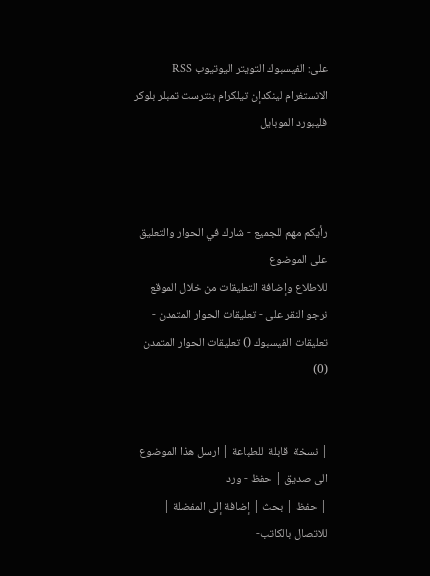على: الفيسبوك التويتر اليوتيوب RSS الانستغرام لينكدإن تيلكرام بنترست تمبلر بلوكر فليبورد الموبايل



رأيكم مهم للجميع - شارك في الحوار والتعليق على الموضوع
للاطلاع وإضافة التعليقات من خلال الموقع نرجو النقر على - تعليقات الحوار المتمدن -
تعليقات الفيسبوك () تعليقات الحوار المتمدن (0)


| نسخة  قابلة  للطباعة | ارسل هذا الموضوع الى صديق | حفظ - ورد
| حفظ | بحث | إضافة إلى المفضلة | للاتصال بالكاتب-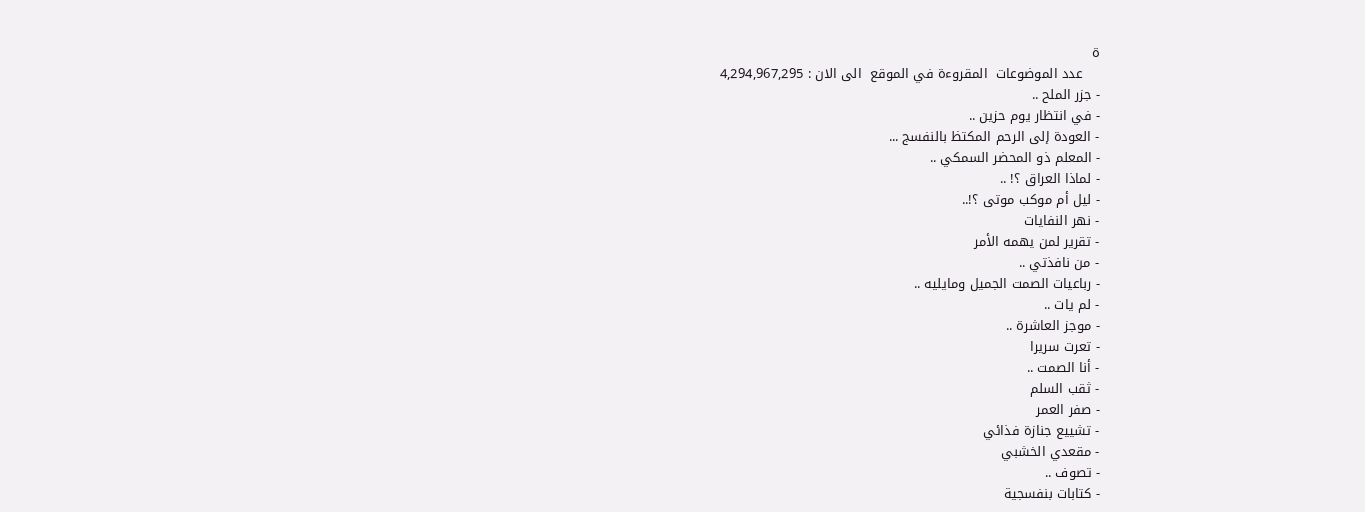ة
    عدد الموضوعات  المقروءة في الموقع  الى الان : 4,294,967,295
- جزر الملح ..
- في انتظار يوم حزين ..
- العودة إلى الرحم المكتظ بالنفسج ...
- المعلم ذو المحضر السمكي ..
- لماذا العراق ؟! ..
- ليل أم موكب موتى ؟!..
- نهر النفايات
- تقرير لمن يهمه الأمر
- من نافذتي ..
- رباعيات الصمت الجميل ومايليه ..
- لم يات ..
- موجز العاشرة ..
- تعرت سريرا
- أنا الصمت ..
- ثقب السلم
- صفر العمر
- تشييع جنازة فذائي
- مقعدي الخشبي
- تصوف ..
- كتابات بنفسجية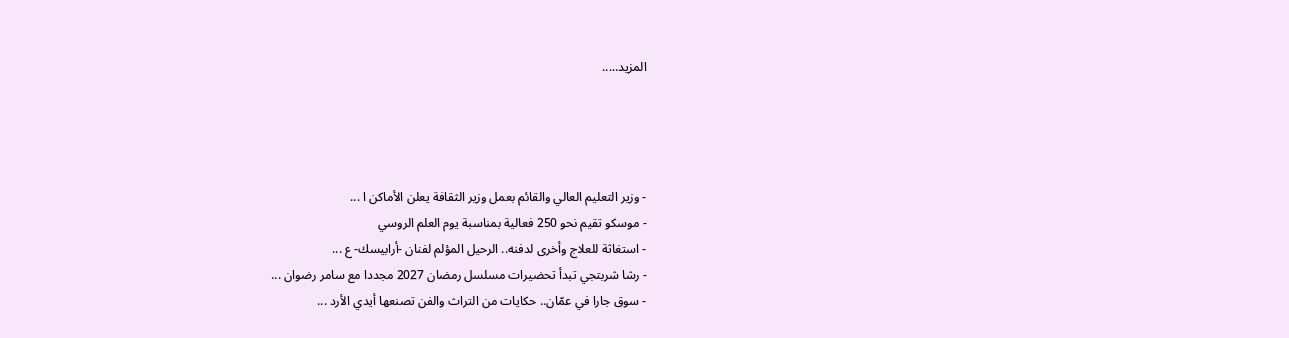المزيد.....




- وزير التعليم العالي والقائم بعمل وزير الثقافة يعلن الأماكن ا ...
- موسكو تقيم نحو 250 فعالية بمناسبة يوم العلم الروسي
- استغاثة للعلاج وأخرى لدفنه.. الرحيل المؤلم لفنان -أرابيسك- ع ...
- رشا شربتجي تبدأ تحضيرات مسلسل رمضان 2027 مجددا مع سامر رضوان ...
- سوق جارا في عمّان.. حكايات من التراث والفن تصنعها أيدي الأرد ...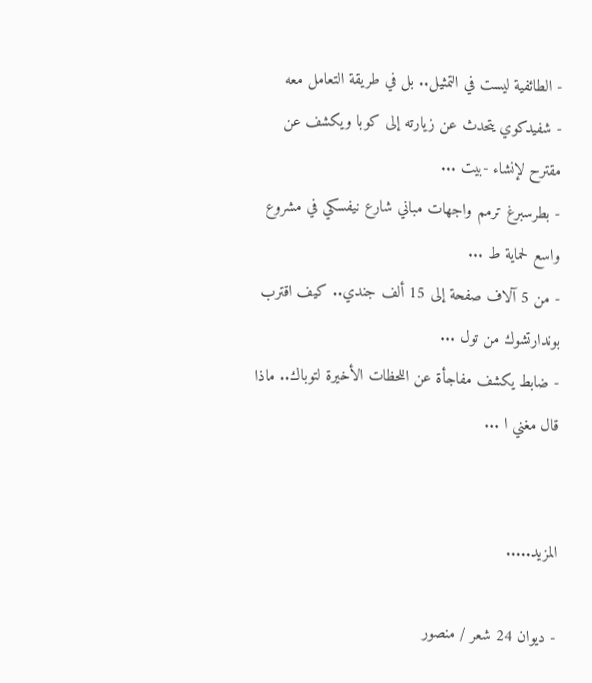- الطائفية ليست في التمثيل.. بل في طريقة التعامل معه
- شفيدكوي يتحدث عن زيارته إلى كوبا ويكشف عن مقترح لإنشاء -بيت ...
- بطرسبرغ ترمم واجهات مباني شارع نيفسكي في مشروع واسع لحماية ط ...
- من 5 آلاف صفحة إلى 15 ألف جندي.. كيف اقترب بوندارتشوك من تول ...
- ضابط يكشف مفاجأة عن اللحظات الأخيرة لتوباك.. ماذا قال مغني ا ...


المزيد.....

- ديوان 24 شعر / منصور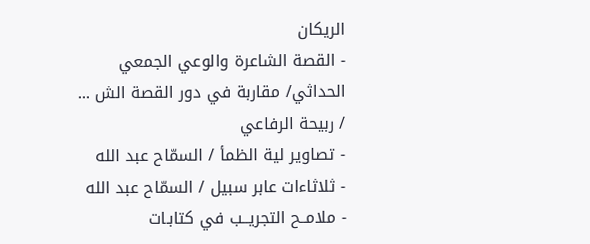الريكان
- القصة الشاعرة والوعي الجمعي الحداثي/ مقاربة في دور القصة الش ... / ربيحة الرفاعي
- تصاوير لية الظمأ / السمّاح عبد الله
- ثلاثاءات عابر سبيل / السمّاح عبد الله
- ملامــح التجريــب في كتابـات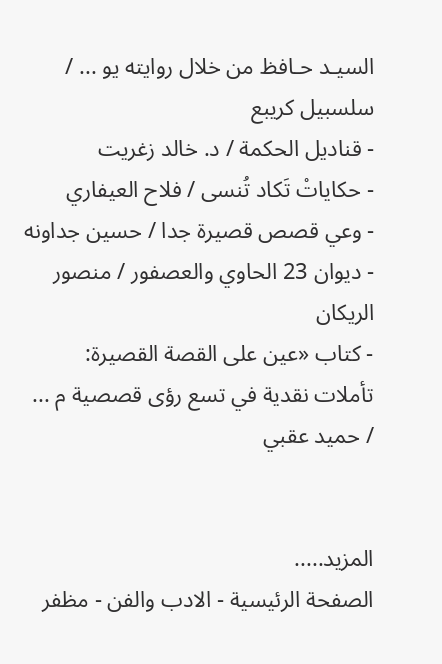السيـد حـافظ من خلال روايته يو ... / سلسبيل كريبع
- قناديل الحكمة / د. خالد زغريت
- حكاياتْ تَكاد تُنسى / فلاح العيفاري
- وعي قصص قصيرة جدا / حسين جداونه
- ديوان 23 الحاوي والعصفور / منصور الريكان
- كتاب «عين على القصة القصيرة: تأملات نقدية في تسع رؤى قصصية م ... / حميد عقبي


المزيد.....
الصفحة الرئيسية - الادب والفن - مظفر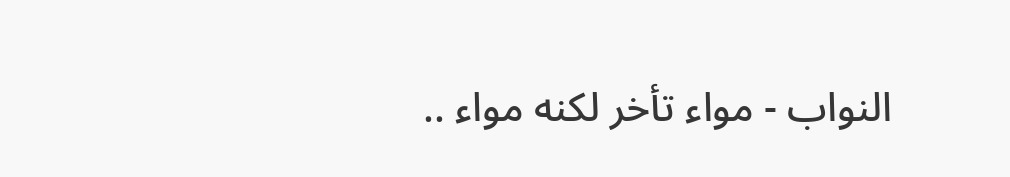النواب - مواء تأخر لكنه مواء ..